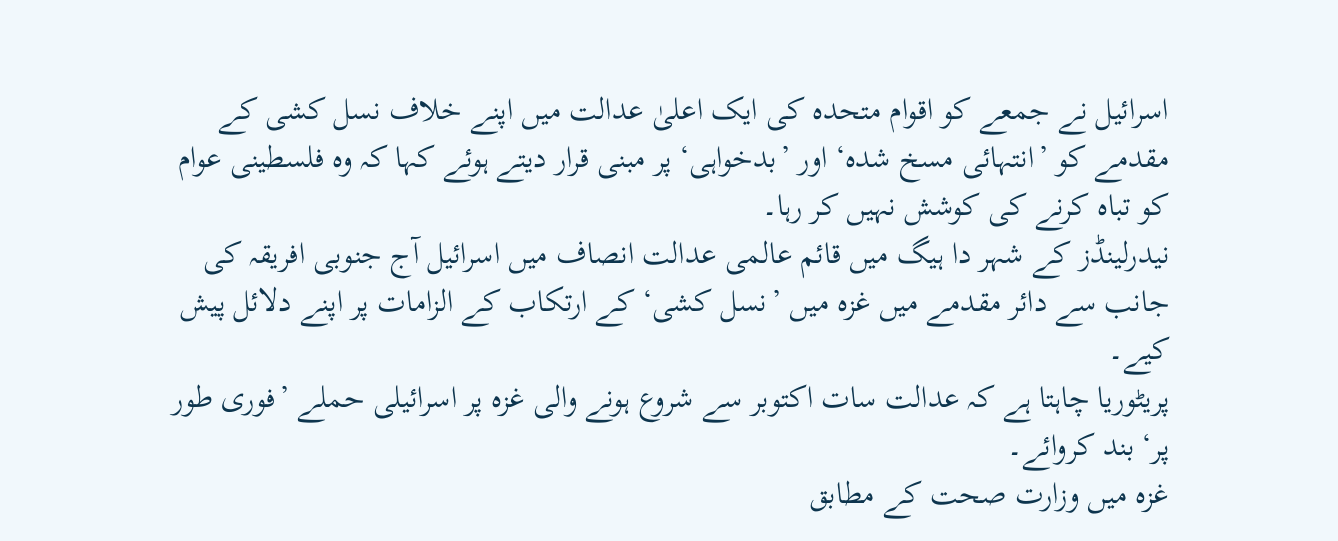اسرائیل نے جمعے کو اقوام متحدہ کی ایک اعلیٰ عدالت میں اپنے خلاف نسل کشی کے مقدمے کو ’انتہائی مسخ شدہ‘ اور ’بدخواہی‘ پر مبنی قرار دیتے ہوئے کہا کہ وہ فلسطینی عوام کو تباہ کرنے کی کوشش نہیں کر رہا۔
نیدرلینڈز کے شہر دا ہیگ میں قائم عالمی عدالت انصاف میں اسرائیل آج جنوبی افریقہ کی جانب سے دائر مقدمے میں غزہ میں ’نسل کشی‘ کے ارتکاب کے الزامات پر اپنے دلائل پیش کیے۔
پریٹوریا چاہتا ہے کہ عدالت سات اکتوبر سے شروع ہونے والی غزہ پر اسرائیلی حملے ’فوری طور پر‘ بند کروائے۔
غزہ میں وزارت صحت کے مطابق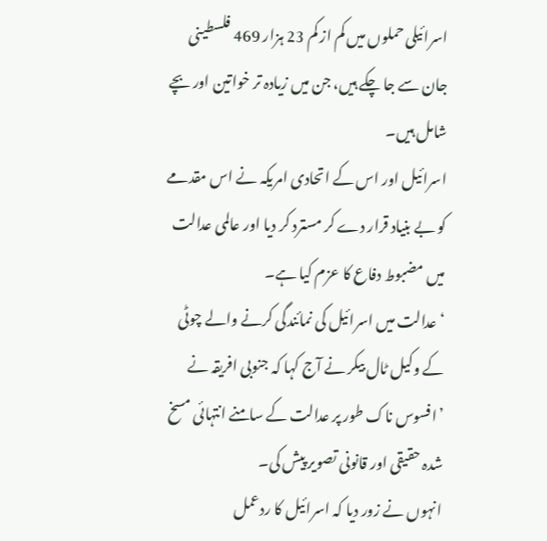اسرائیلی حملوں میں کم از کم 23 ہزار 469 فلسطینی جان سے جا چکے ہیں، جن میں زیادہ تر خواتین اور بچے شامل ہیں۔
اسرائیل اور اس کے اتحادی امریکہ نے اس مقدمے کو بے بنیاد قرار دے کر مسترد کر دیا اور عالمی عدالت میں مضبوط دفاع کا عزم کیا ہے۔
‘عدالت میں اسرائیل کی نمائندگی کرنے والے چوٹی کے وکیل ٹال بیکر نے آج کہا کہ جنوبی افریقہ نے ’افسوس ناک طور پر عدالت کے سامنے انتہائی مسخ شدہ حقیقی اور قانونی تصویر پیش کی۔
انہوں نے زور دیا کہ اسرائیل کا ردعمل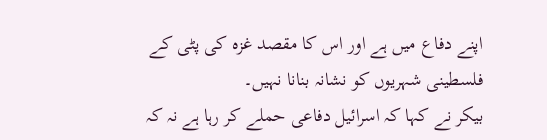اپنے دفاع میں ہے اور اس کا مقصد غزہ کی پٹی کے فلسطینی شہریوں کو نشانہ بنانا نہیں۔
بیکر نے کہا کہ اسرائیل دفاعی حملے کر رہا ہے نہ کہ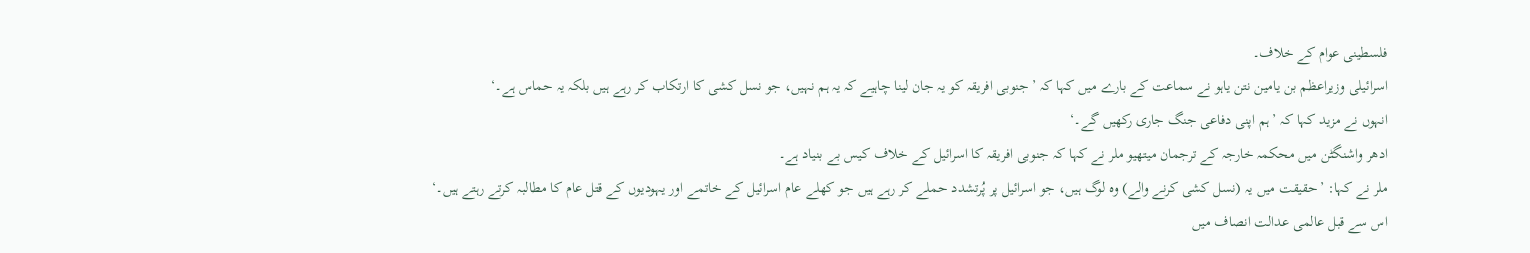فلسطینی عوام کے خلاف۔
اسرائیلی وزیراعظم بن یامین نتن یاہو نے سماعت کے بارے میں کہا کہ ’جنوبی افریقہ کو یہ جان لینا چاہیے کہ یہ ہم نہیں، جو نسل کشی کا ارتکاب کر رہے ہیں بلکہ یہ حماس ہے۔‘
انہوں نے مزید کہا کہ ’ہم اپنی دفاعی جنگ جاری رکھیں گے۔‘
ادھر واشنگٹن میں محکمہ خارجہ کے ترجمان میتھیو ملر نے کہا کہ جنوبی افریقہ کا اسرائیل کے خلاف کیس بے بنیاد ہے۔
ملر نے کہا: ’حقیقت میں یہ (نسل کشی کرنے والے) وہ لوگ ہیں، جو اسرائیل پر پُرتشدد حملے کر رہے ہیں جو کھلے عام اسرائیل کے خاتمے اور یہودیوں کے قتل عام کا مطالبہ کرتے رہتے ہیں۔‘
اس سے قبل عالمی عدالت انصاف میں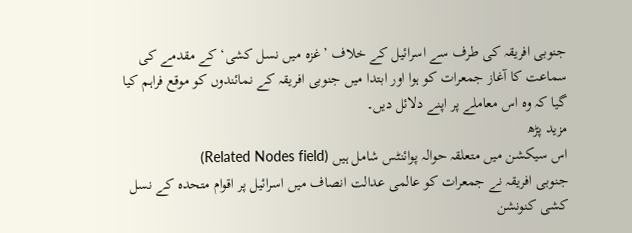جنوبی افریقہ کی طرف سے اسرائیل کے خلاف ’غزہ میں نسل کشی‘ کے مقدمے کی سماعت کا آغاز جمعرات کو ہوا اور ابتدا میں جنوبی افریقہ کے نمائندوں کو موقع فراہم کیا گیا کہ وہ اس معاملے پر اپنے دلائل دیں۔
مزید پڑھ
اس سیکشن میں متعلقہ حوالہ پوائنٹس شامل ہیں (Related Nodes field)
جنوبی افریقہ نے جمعرات کو عالمی عدالت انصاف میں اسرائیل پر اقوام متحدہ کے نسل کشی کنونشن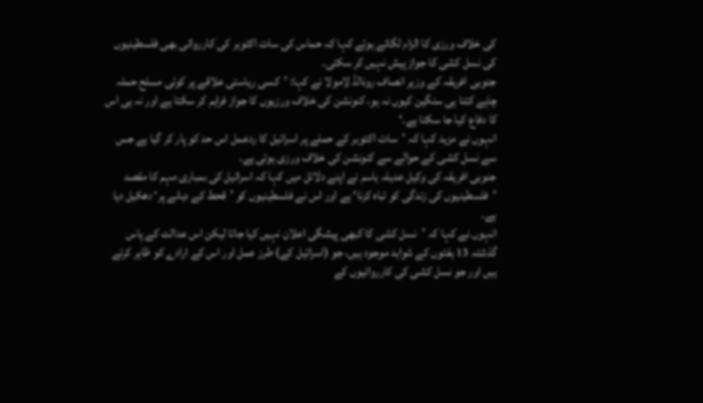کی خلاف ورزی کا الزام لگاتے ہوئے کہا کہ حماس کی سات اکتوبر کی کارروائی بھی فلسطینیوں کی نسل کشی کا جواز پیش نہیں کر سکتی۔
جنوبی افریقہ کے وزیر انصاف رونالڈ لامولا نے کہا: ’کسی ریاستی علاقے پر کوئی مسلح حملہ چاہے کتنا ہی سنگین کیوں نہ ہو، کنونشن کی خلاف ورزیوں کا جواز فراہم کر سکتا ہے اور نہ ہی اس کا دفاع کیا جا سکتا ہے۔‘
انہوں نے مزید کہا کہ ’سات اکتوبر کے حملے پر اسرائیل کا ردعمل اس حد کو پار کر گیا ہے جس سے نسل کشی کے حوالے سے کنونشن کی خلاف ورزی ہوئی ہے۔
جنوبی افریقہ کی وکیل عدیلہ ہاسم نے اپنے دلائل میں کہا کہ اسرائیل کی بمباری مہم کا مقصد ’فلسطینیوں کی زندگی کو تباہ کرنا‘ ہے اور اس نے فلسطینیوں کو ’قحط کے دہانے پر‘ دھکیل دیا ہے۔
انہوں نے کہا کہ ’نسل کشی کا کبھی پیشگی اعلان نہیں کیا جاتا لیکن اس عدالت کے پاس گذشتہ 13 ہفتوں کے شواہد موجود ہیں، جو (اسرائیل کے) طرز عمل اور اس کے ارادے کو ظاہر کرتے ہیں اور جو نسل کشی کی کارروائیوں کے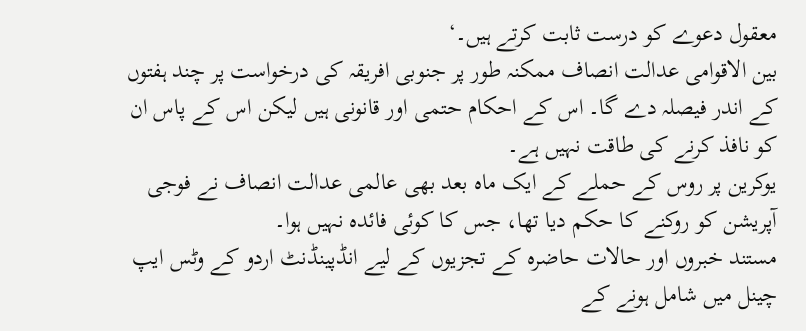معقول دعوے کو درست ثابت کرتے ہیں۔‘
بین الاقوامی عدالت انصاف ممکنہ طور پر جنوبی افریقہ کی درخواست پر چند ہفتوں کے اندر فیصلہ دے گا۔ اس کے احکام حتمی اور قانونی ہیں لیکن اس کے پاس ان کو نافذ کرنے کی طاقت نہیں ہے۔
یوکرین پر روس کے حملے کے ایک ماہ بعد بھی عالمی عدالت انصاف نے فوجی آپریشن کو روکنے کا حکم دیا تھا، جس کا کوئی فائدہ نہیں ہوا۔
مستند خبروں اور حالات حاضرہ کے تجزیوں کے لیے انڈپینڈنٹ اردو کے وٹس ایپ چینل میں شامل ہونے کے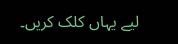لیے یہاں کلک کریں۔